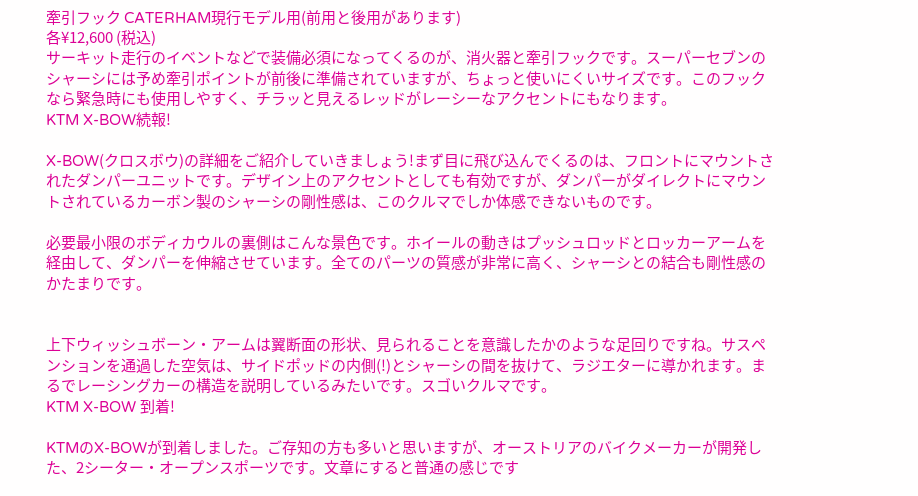牽引フック CATERHAM現行モデル用(前用と後用があります)
各¥12,600 (税込)
サーキット走行のイベントなどで装備必須になってくるのが、消火器と牽引フックです。スーパーセブンのシャーシには予め牽引ポイントが前後に準備されていますが、ちょっと使いにくいサイズです。このフックなら緊急時にも使用しやすく、チラッと見えるレッドがレーシーなアクセントにもなります。
KTM X-BOW続報!

X-BOW(クロスボウ)の詳細をご紹介していきましょう!まず目に飛び込んでくるのは、フロントにマウントされたダンパーユニットです。デザイン上のアクセントとしても有効ですが、ダンパーがダイレクトにマウントされているカーボン製のシャーシの剛性感は、このクルマでしか体感できないものです。

必要最小限のボディカウルの裏側はこんな景色です。ホイールの動きはプッシュロッドとロッカーアームを経由して、ダンパーを伸縮させています。全てのパーツの質感が非常に高く、シャーシとの結合も剛性感のかたまりです。


上下ウィッシュボーン・アームは翼断面の形状、見られることを意識したかのような足回りですね。サスペンションを通過した空気は、サイドポッドの内側(!)とシャーシの間を抜けて、ラジエターに導かれます。まるでレーシングカーの構造を説明しているみたいです。スゴいクルマです。
KTM X-BOW 到着!

KTMのX-BOWが到着しました。ご存知の方も多いと思いますが、オーストリアのバイクメーカーが開発した、2シーター・オープンスポーツです。文章にすると普通の感じです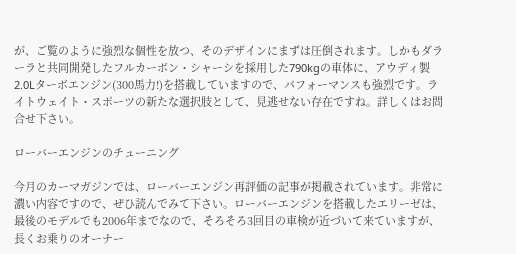が、ご覧のように強烈な個性を放つ、そのデザインにまずは圧倒されます。しかもダラーラと共同開発したフルカーボン・シャーシを採用した790kgの車体に、アウディ製2.0Lターボエンジン(300馬力!)を搭載していますので、パフォーマンスも強烈です。ライトウェイト・スポーツの新たな選択肢として、見逃せない存在ですね。詳しくはお問合せ下さい。

ローバーエンジンのチューニング

今月のカーマガジンでは、ローバーエンジン再評価の記事が掲載されています。非常に濃い内容ですので、ぜひ読んでみて下さい。ローバーエンジンを搭載したエリーゼは、最後のモデルでも2006年までなので、そろそろ3回目の車検が近づいて来ていますが、長くお乗りのオーナー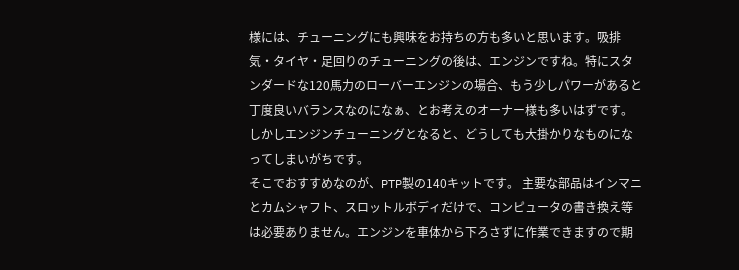様には、チューニングにも興味をお持ちの方も多いと思います。吸排気・タイヤ・足回りのチューニングの後は、エンジンですね。特にスタンダードな120馬力のローバーエンジンの場合、もう少しパワーがあると丁度良いバランスなのになぁ、とお考えのオーナー様も多いはずです。しかしエンジンチューニングとなると、どうしても大掛かりなものになってしまいがちです。
そこでおすすめなのが、PTP製の140キットです。 主要な部品はインマニとカムシャフト、スロットルボディだけで、コンピュータの書き換え等は必要ありません。エンジンを車体から下ろさずに作業できますので期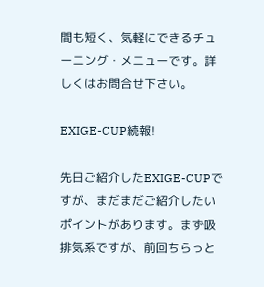間も短く、気軽にできるチューニング・メニューです。詳しくはお問合せ下さい。

EXIGE-CUP続報!

先日ご紹介したEXIGE-CUPですが、まだまだご紹介したいポイントがあります。まず吸排気系ですが、前回ちらっと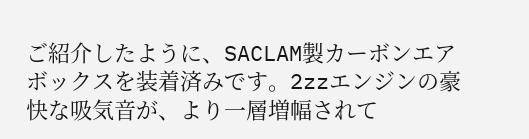ご紹介したように、SACLAM製カーボンエアボックスを装着済みです。2zzエンジンの豪快な吸気音が、より一層増幅されて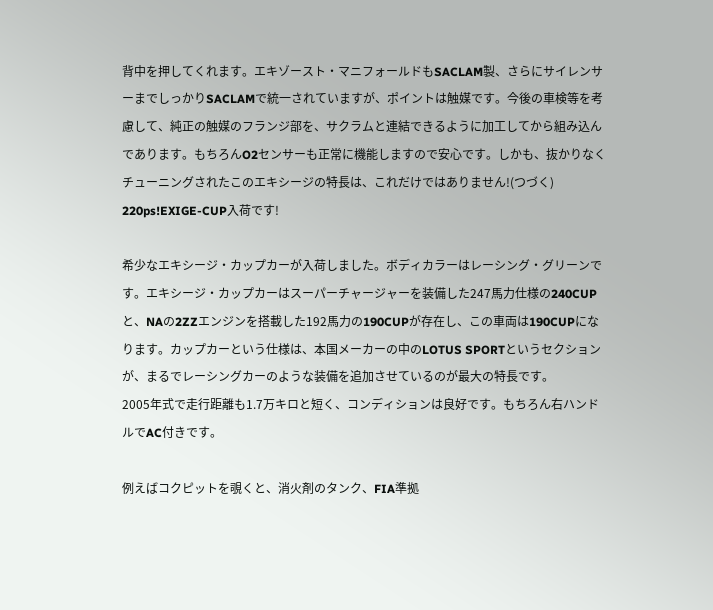背中を押してくれます。エキゾースト・マニフォールドもSACLAM製、さらにサイレンサーまでしっかりSACLAMで統一されていますが、ポイントは触媒です。今後の車検等を考慮して、純正の触媒のフランジ部を、サクラムと連結できるように加工してから組み込んであります。もちろんO2センサーも正常に機能しますので安心です。しかも、抜かりなくチューニングされたこのエキシージの特長は、これだけではありません!(つづく)
220ps!EXIGE-CUP入荷です!

希少なエキシージ・カップカーが入荷しました。ボディカラーはレーシング・グリーンです。エキシージ・カップカーはスーパーチャージャーを装備した247馬力仕様の240CUPと、NAの2ZZエンジンを搭載した192馬力の190CUPが存在し、この車両は190CUPになります。カップカーという仕様は、本国メーカーの中のLOTUS SPORTというセクションが、まるでレーシングカーのような装備を追加させているのが最大の特長です。
2005年式で走行距離も1.7万キロと短く、コンディションは良好です。もちろん右ハンドルでAC付きです。

例えばコクピットを覗くと、消火剤のタンク、FIA準拠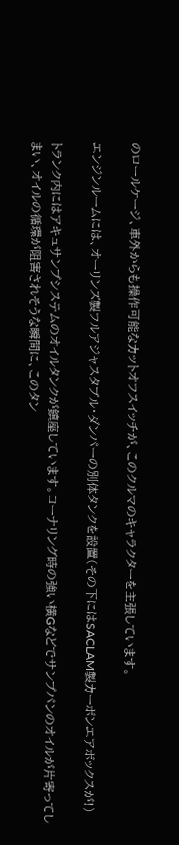のロールケージ、車外からも操作可能なカットオフスイッチが、このクルマのキャラクターを主張しています。

エンジンルームには、オーリンズ製フルアジャスタブル・ダンパーの別体タンクを設置(その下にはSACLAM製カーボンエアボックスが!)

トランク内にはアキュサンプシステムのオイルタンクが鎮座しています。コーナリング時の強い横Gなどでサンプパンのオイルが片寄ってしまい、オイルの循環が阻害されそうな瞬間に、このタン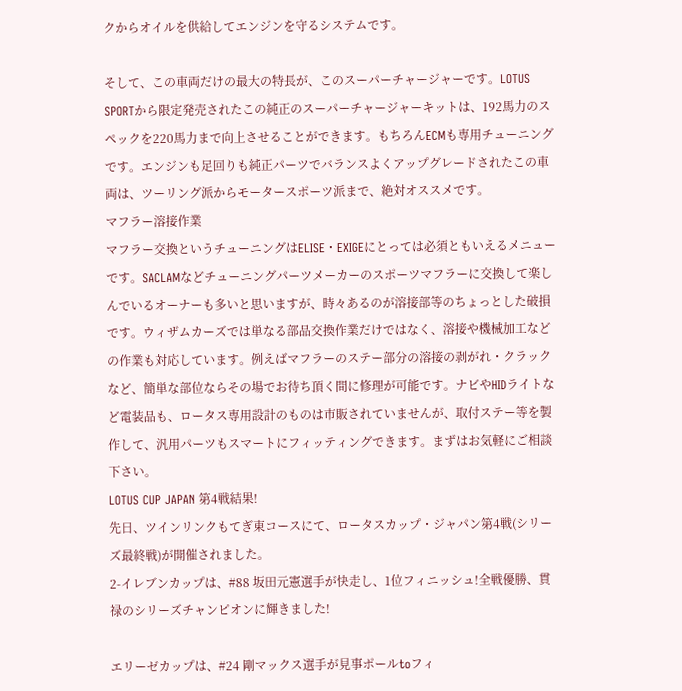クからオイルを供給してエンジンを守るシステムです。

そして、この車両だけの最大の特長が、このスーパーチャージャーです。LOTUS SPORTから限定発売されたこの純正のスーパーチャージャーキットは、192馬力のスペックを220馬力まで向上させることができます。もちろんECMも専用チューニングです。エンジンも足回りも純正パーツでバランスよくアップグレードされたこの車両は、ツーリング派からモータースポーツ派まで、絶対オススメです。
マフラー溶接作業
マフラー交換というチューニングはELISE・EXIGEにとっては必須ともいえるメニューです。SACLAMなどチューニングパーツメーカーのスポーツマフラーに交換して楽しんでいるオーナーも多いと思いますが、時々あるのが溶接部等のちょっとした破損です。ウィザムカーズでは単なる部品交換作業だけではなく、溶接や機械加工などの作業も対応しています。例えばマフラーのステー部分の溶接の剥がれ・クラックなど、簡単な部位ならその場でお待ち頂く間に修理が可能です。ナビやHIDライトなど電装品も、ロータス専用設計のものは市販されていませんが、取付ステー等を製作して、汎用パーツもスマートにフィッティングできます。まずはお気軽にご相談下さい。
LOTUS CUP JAPAN 第4戦結果!
先日、ツインリンクもてぎ東コースにて、ロータスカップ・ジャパン第4戦(シリーズ最終戦)が開催されました。
2-イレブンカップは、#88 坂田元憲選手が快走し、1位フィニッシュ!全戦優勝、貫禄のシリーズチャンピオンに輝きました!

エリーゼカップは、#24 剛マックス選手が見事ポールtoフィ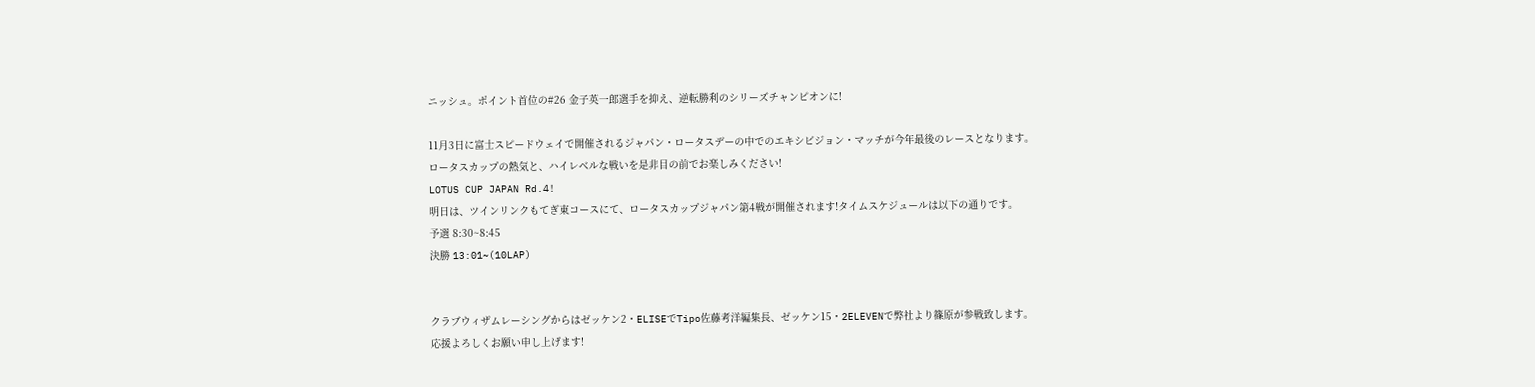ニッシュ。ポイント首位の#26 金子英一郎選手を抑え、逆転勝利のシリーズチャンピオンに!

11月3日に富士スピードウェイで開催されるジャパン・ロータスデーの中でのエキシビジョン・マッチが今年最後のレースとなります。
ロータスカップの熱気と、ハイレベルな戦いを是非目の前でお楽しみください!
LOTUS CUP JAPAN Rd.4!
明日は、ツインリンクもてぎ東コースにて、ロータスカップジャパン第4戦が開催されます!タイムスケジュールは以下の通りです。
予選 8:30~8:45
決勝 13:01~(10LAP)


クラブウィザムレーシングからはゼッケン2・ELISEでTipo佐藤考洋編集長、ゼッケン15・2ELEVENで弊社より篠原が参戦致します。
応援よろしくお願い申し上げます!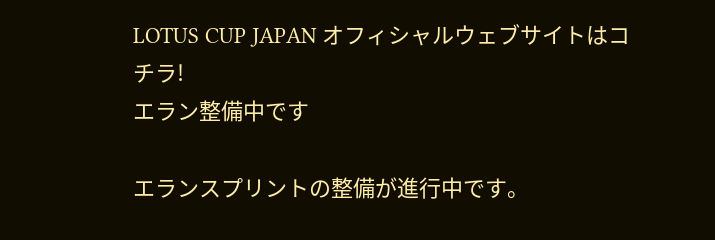LOTUS CUP JAPAN オフィシャルウェブサイトはコチラ!
エラン整備中です

エランスプリントの整備が進行中です。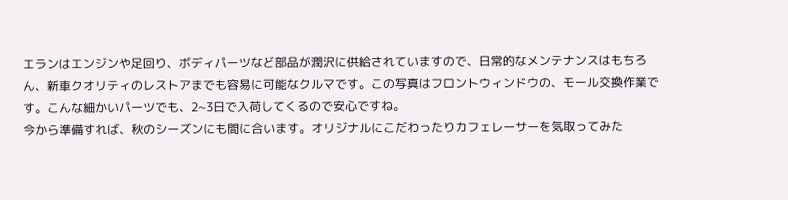エランはエンジンや足回り、ボディパーツなど部品が潤沢に供給されていますので、日常的なメンテナンスはもちろん、新車クオリティのレストアまでも容易に可能なクルマです。この写真はフロントウィンドウの、モール交換作業です。こんな細かいパーツでも、2~3日で入荷してくるので安心ですね。
今から準備すれば、秋のシーズンにも間に合います。オリジナルにこだわったりカフェレーサーを気取ってみた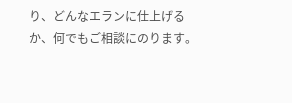り、どんなエランに仕上げるか、何でもご相談にのります。